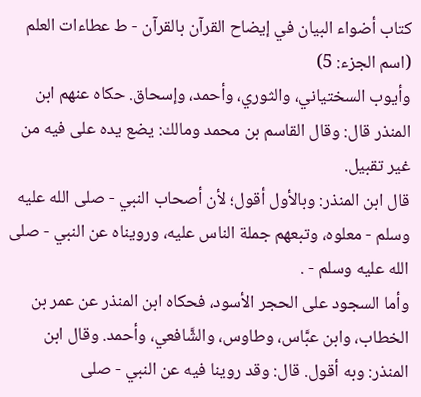كتاب أضواء البيان في إيضاح القرآن بالقرآن - ط عطاءات العلم (اسم الجزء: 5)
وأيوب السختياني، والثوري، وأحمد، وإسحاق. حكاه عنهم ابن المنذر قال: وقال القاسم بن محمد ومالك: يضع يده على فيه من غير تقبيل.
قال ابن المنذر: وبالأول أقول؛ لأن أصحاب النبي - صلى الله عليه وسلم - معلوه، وتبعهم جملة الناس عليه، ورويناه عن النبي - صلى الله عليه وسلم - .
وأما السجود على الحجر الأسود، فحكاه ابن المنذر عن عمر بن الخطاب، وابن عبَّاس، وطاوس، والشَّافعي، وأحمد. وقال ابن المنذر: وبه أقول. قال: وقد روينا فيه عن النبي - صلى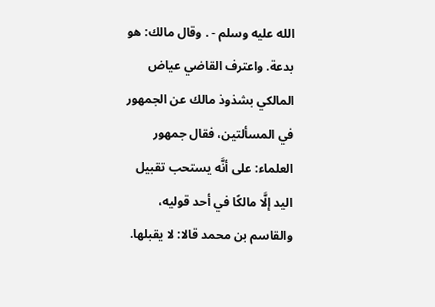الله عليه وسلم - . وقال مالك: هو بدعة. واعترف القاضي عياض المالكي بشذوذ مالك عن الجمهور في المسألتين، فقال جمهور العلماء: على أنَّه يستحب تقبيل اليد إلَّا مالكًا في أحد قوليه، والقاسم بن محمد قالا: لا يقبلها.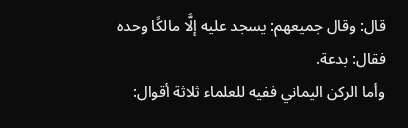قال: وقال جميعهم: يسجد عليه إلَّا مالكًا وحده فقال: بدعة.
وأما الركن اليماني ففيه للعلماء ثلاثة أقوال: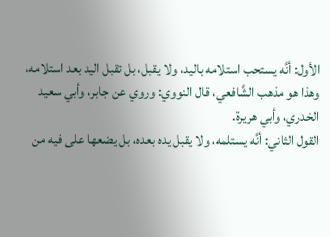الأول: أنَّه يستحب استلامه باليد، ولا يقبل، بل تقبل اليد بعد استلامه، وهذا هو مذهب الشَّافعي، قال النووي: وروي عن جابر، وأبي سعيد الخدري، وأبي هريرة.
القول الثاني: أنَّه يستلمه، ولا يقبل يده بعده، بل يضعها على فيه من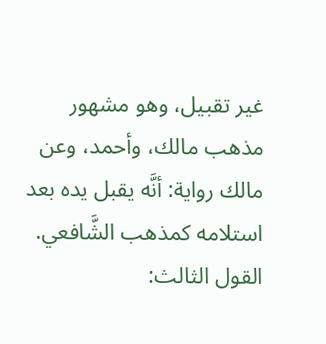غير تقبيل، وهو مشهور مذهب مالك، وأحمد، وعن مالك رواية: أنَّه يقبل يده بعد استلامه كمذهب الشَّافعي.
القول الثالث: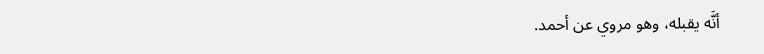أنَّه يقبله، وهو مروي عن أحمد.